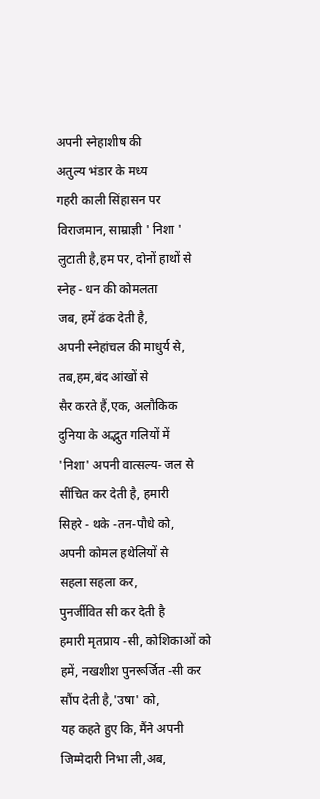अपनी स्नेहाशीष की
अतुल्य भंडार के मध्य
गहरी काली सिंहासन पर
विराजमान, साम्राज्ञी ' निशा '
लुटाती है,हम पर, दोनों हाथों से
स्नेह - धन की कोमलता
जब, हमें ढंक देती है,
अपनी स्नेहांचल की माधुर्य से,
तब,हम,बंद आंखों से
सैर करते हैं,एक, अलौकिक
दुनिया के अद्भुत गलियों में
'निशा' अपनी वात्सल्य- जल से
सींचित कर देती है, हमारी
सिहरे - थके -तन-पौधे को,
अपनी कोमल हथेलियों से
सहला सहला कर,
पुनर्जीवित सी कर देती है
हमारी मृतप्राय -सी, कोशिकाओं को
हमें, नखशीश पुनरूर्जित -सी कर
सौंप देती है,'उषा' को,
यह कहते हुए कि, मैंने अपनी
जिम्मेदारी निभा ली,अब,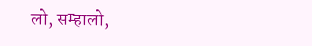लो, सम्हालो,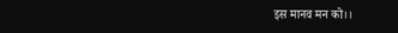इस मानव मन को।।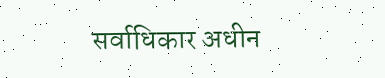सर्वाधिकार अधीन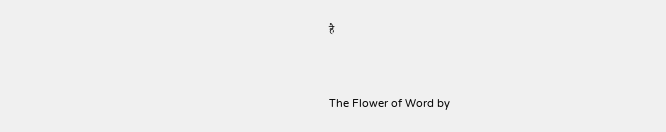है


The Flower of Word by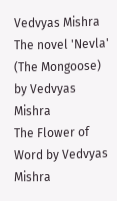Vedvyas Mishra
The novel 'Nevla' (The Mongoose) by Vedvyas Mishra
The Flower of Word by Vedvyas Mishra